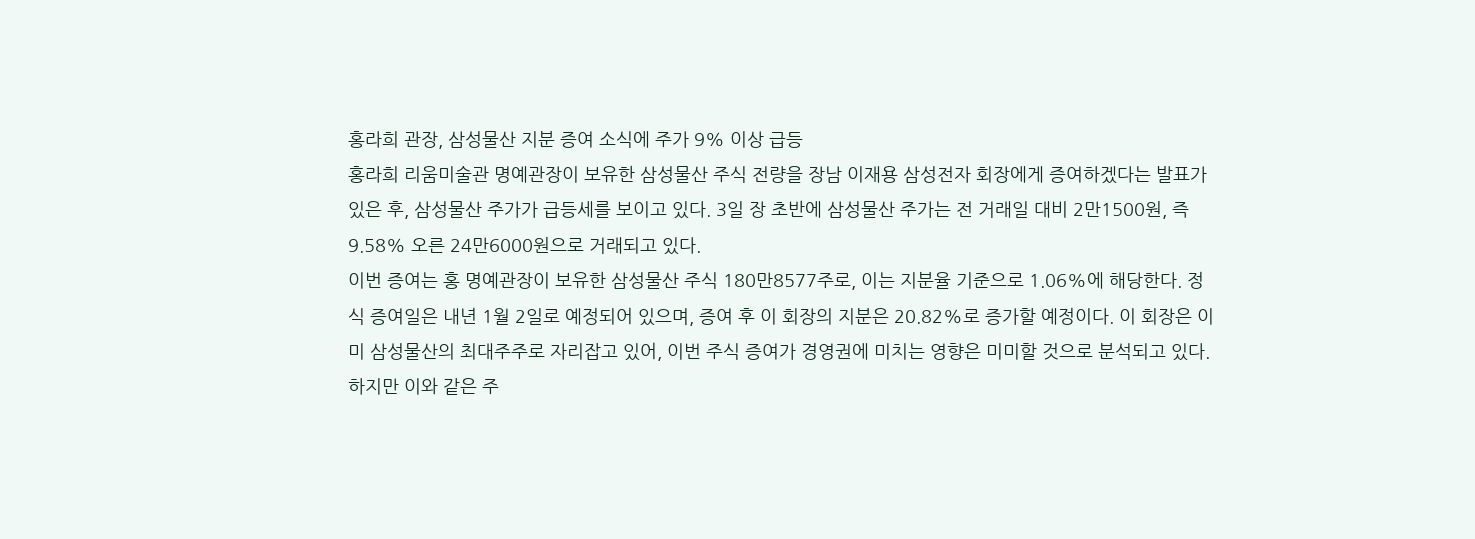홍라희 관장, 삼성물산 지분 증여 소식에 주가 9% 이상 급등
홍라희 리움미술관 명예관장이 보유한 삼성물산 주식 전량을 장남 이재용 삼성전자 회장에게 증여하겠다는 발표가 있은 후, 삼성물산 주가가 급등세를 보이고 있다. 3일 장 초반에 삼성물산 주가는 전 거래일 대비 2만1500원, 즉 9.58% 오른 24만6000원으로 거래되고 있다.
이번 증여는 홍 명예관장이 보유한 삼성물산 주식 180만8577주로, 이는 지분율 기준으로 1.06%에 해당한다. 정식 증여일은 내년 1월 2일로 예정되어 있으며, 증여 후 이 회장의 지분은 20.82%로 증가할 예정이다. 이 회장은 이미 삼성물산의 최대주주로 자리잡고 있어, 이번 주식 증여가 경영권에 미치는 영향은 미미할 것으로 분석되고 있다.
하지만 이와 같은 주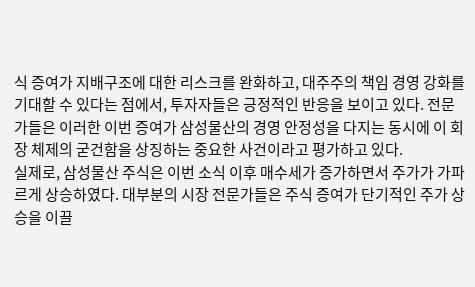식 증여가 지배구조에 대한 리스크를 완화하고, 대주주의 책임 경영 강화를 기대할 수 있다는 점에서, 투자자들은 긍정적인 반응을 보이고 있다. 전문가들은 이러한 이번 증여가 삼성물산의 경영 안정성을 다지는 동시에 이 회장 체제의 굳건함을 상징하는 중요한 사건이라고 평가하고 있다.
실제로, 삼성물산 주식은 이번 소식 이후 매수세가 증가하면서 주가가 가파르게 상승하였다. 대부분의 시장 전문가들은 주식 증여가 단기적인 주가 상승을 이끌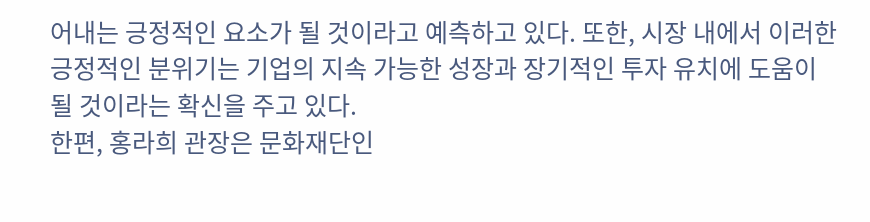어내는 긍정적인 요소가 될 것이라고 예측하고 있다. 또한, 시장 내에서 이러한 긍정적인 분위기는 기업의 지속 가능한 성장과 장기적인 투자 유치에 도움이 될 것이라는 확신을 주고 있다.
한편, 홍라희 관장은 문화재단인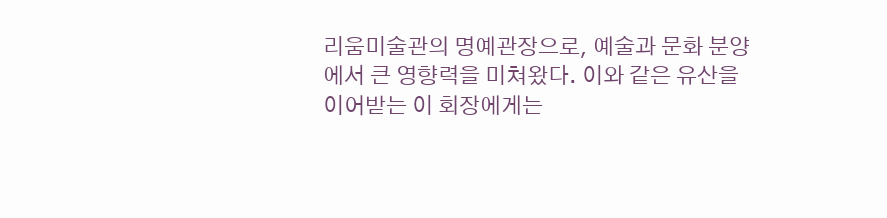리움미술관의 명예관장으로, 예술과 문화 분양에서 큰 영향력을 미쳐왔다. 이와 같은 유산을 이어받는 이 회장에게는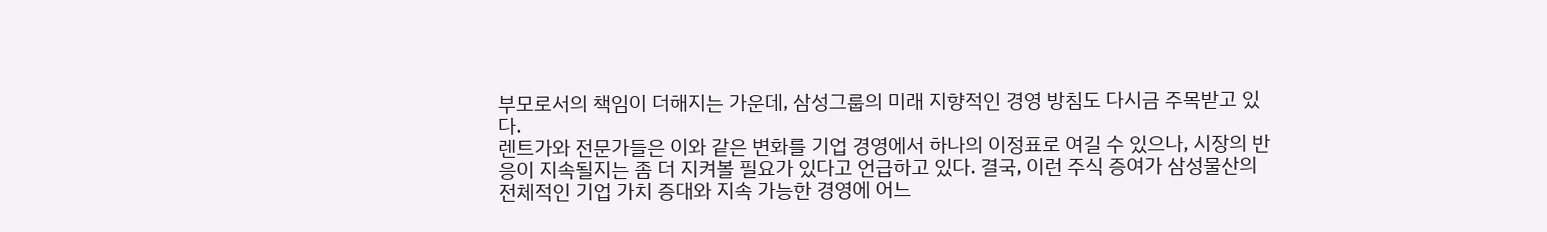부모로서의 책임이 더해지는 가운데, 삼성그룹의 미래 지향적인 경영 방침도 다시금 주목받고 있다.
렌트가와 전문가들은 이와 같은 변화를 기업 경영에서 하나의 이정표로 여길 수 있으나, 시장의 반응이 지속될지는 좀 더 지켜볼 필요가 있다고 언급하고 있다. 결국, 이런 주식 증여가 삼성물산의 전체적인 기업 가치 증대와 지속 가능한 경영에 어느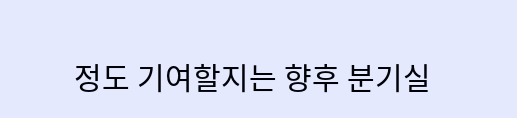정도 기여할지는 향후 분기실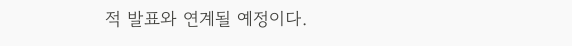적 발표와 연계될 예정이다.